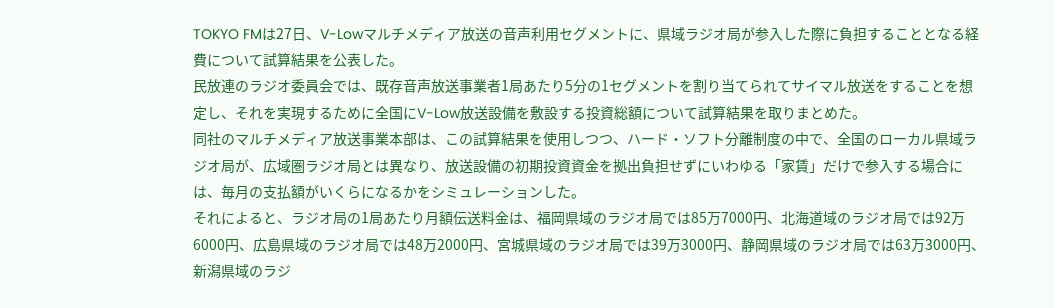TOKYO FMは27日、V-Lowマルチメディア放送の音声利用セグメントに、県域ラジオ局が参入した際に負担することとなる経費について試算結果を公表した。
民放連のラジオ委員会では、既存音声放送事業者1局あたり5分の1セグメントを割り当てられてサイマル放送をすることを想定し、それを実現するために全国にV-Low放送設備を敷設する投資総額について試算結果を取りまとめた。
同社のマルチメディア放送事業本部は、この試算結果を使用しつつ、ハード・ソフト分離制度の中で、全国のローカル県域ラジオ局が、広域圏ラジオ局とは異なり、放送設備の初期投資資金を拠出負担せずにいわゆる「家賃」だけで参入する場合には、毎月の支払額がいくらになるかをシミュレーションした。
それによると、ラジオ局の1局あたり月額伝送料金は、福岡県域のラジオ局では85万7000円、北海道域のラジオ局では92万6000円、広島県域のラジオ局では48万2000円、宮城県域のラジオ局では39万3000円、静岡県域のラジオ局では63万3000円、新潟県域のラジ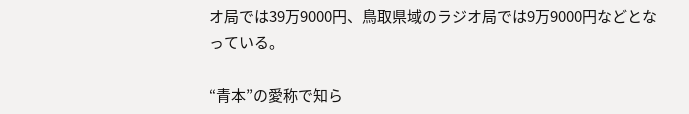オ局では39万9000円、鳥取県域のラジオ局では9万9000円などとなっている。

“青本”の愛称で知ら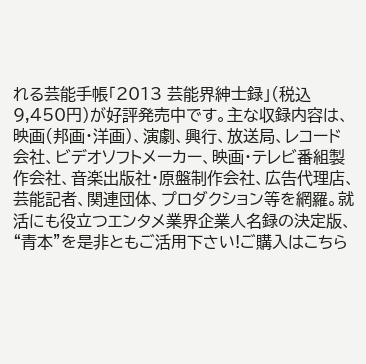れる芸能手帳「2013 芸能界紳士録」(税込9,450円)が好評発売中です。主な収録内容は、映画(邦画・洋画)、演劇、興行、放送局、レコード会社、ビデオソフトメーカー、映画・テレビ番組製作会社、音楽出版社・原盤制作会社、広告代理店、芸能記者、関連団体、プロダクション等を網羅。就活にも役立つエンタメ業界企業人名録の決定版、“青本"を是非ともご活用下さい!ご購入はこちら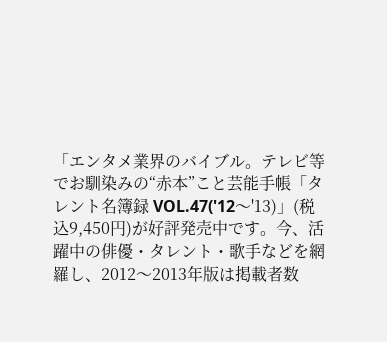「エンタメ業界のバイブル。テレビ等でお馴染みの“赤本”こと芸能手帳「タレント名簿録 VOL.47('12〜'13)」(税込9,450円)が好評発売中です。今、活躍中の俳優・タレント・歌手などを網羅し、2012〜2013年版は掲載者数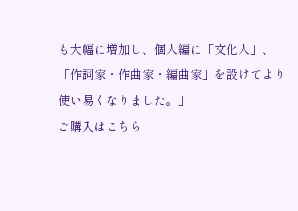も大幅に増加し、個人編に「文化人」、「作詞家・作曲家・編曲家」を設けてより使い易くなりました。」
ご購入はこちら